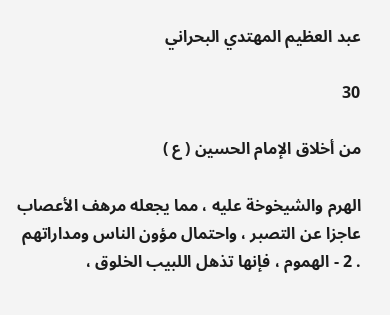عبد العظيم المهتدي البحراني

30

من أخلاق الإمام الحسين ( ع )

الهرم والشيخوخة عليه ، مما يجعله مرهف الأعصاب عاجزا عن التصبر ، واحتمال مؤون الناس ومداراتهم . 2 - الهموم ، فإنها تذهل اللبيب الخلوق ،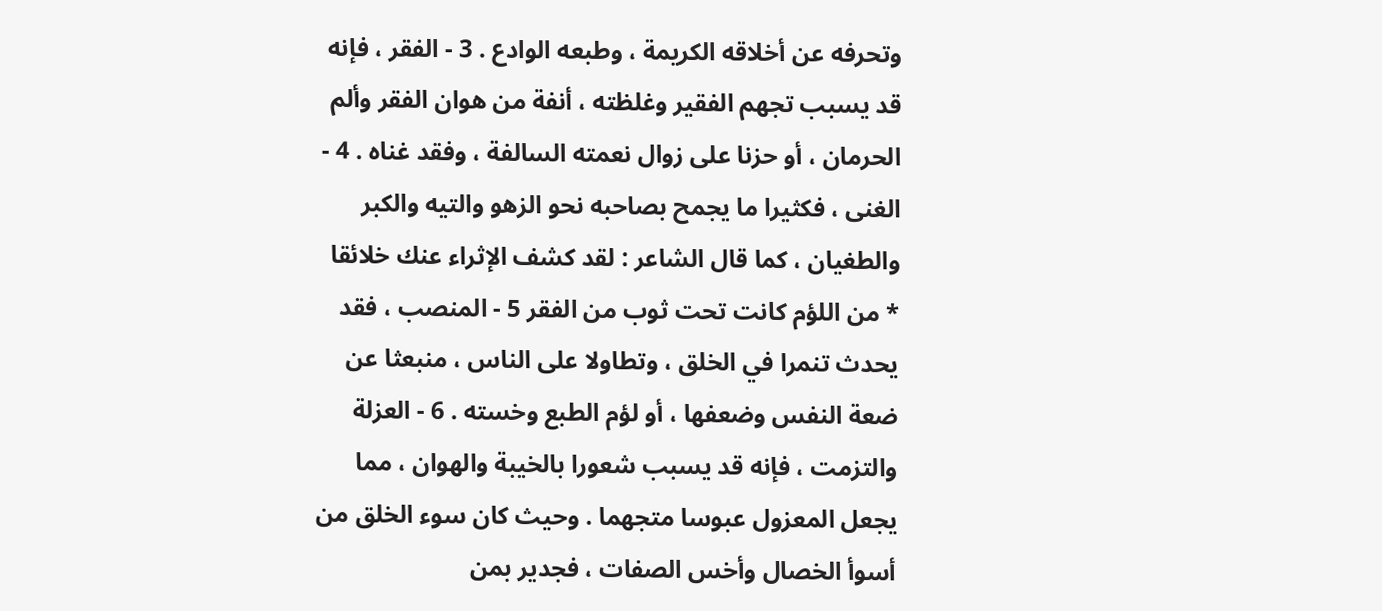وتحرفه عن أخلاقه الكريمة ، وطبعه الوادع . 3 - الفقر ، فإنه قد يسبب تجهم الفقير وغلظته ، أنفة من هوان الفقر وألم الحرمان ، أو حزنا على زوال نعمته السالفة ، وفقد غناه . 4 - الغنى ، فكثيرا ما يجمح بصاحبه نحو الزهو والتيه والكبر والطغيان ، كما قال الشاعر : لقد كشف الإثراء عنك خلائقا * من اللؤم كانت تحت ثوب من الفقر 5 - المنصب ، فقد يحدث تنمرا في الخلق ، وتطاولا على الناس ، منبعثا عن ضعة النفس وضعفها ، أو لؤم الطبع وخسته . 6 - العزلة والتزمت ، فإنه قد يسبب شعورا بالخيبة والهوان ، مما يجعل المعزول عبوسا متجهما . وحيث كان سوء الخلق من أسوأ الخصال وأخس الصفات ، فجدير بمن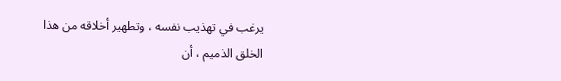يرغب في تهذيب نفسه ، وتطهير أخلاقه من هذا الخلق الذميم ، أن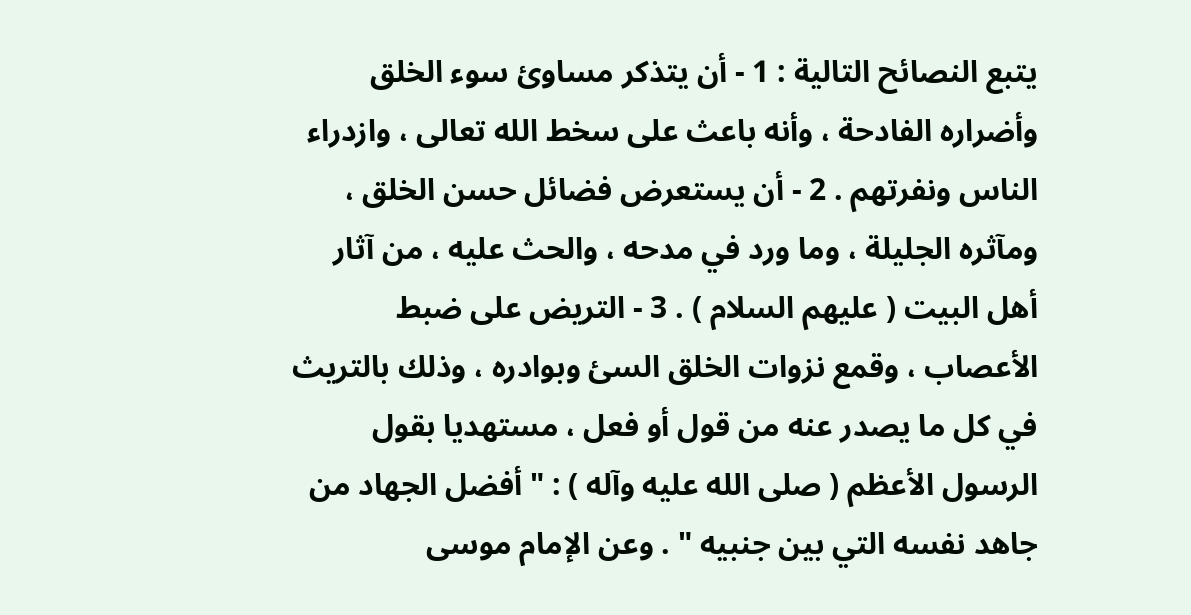يتبع النصائح التالية : 1 - أن يتذكر مساوئ سوء الخلق وأضراره الفادحة ، وأنه باعث على سخط الله تعالى ، وازدراء الناس ونفرتهم . 2 - أن يستعرض فضائل حسن الخلق ، ومآثره الجليلة ، وما ورد في مدحه ، والحث عليه ، من آثار أهل البيت ( عليهم السلام ) . 3 - التريض على ضبط الأعصاب ، وقمع نزوات الخلق السئ وبوادره ، وذلك بالتريث في كل ما يصدر عنه من قول أو فعل ، مستهديا بقول الرسول الأعظم ( صلى الله عليه وآله ) : " أفضل الجهاد من جاهد نفسه التي بين جنبيه " . وعن الإمام موسى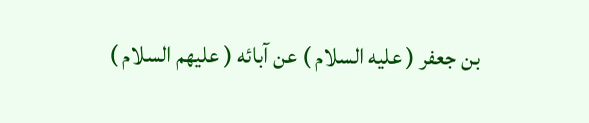بن جعفر ( عليه السلام ) عن آبائه ( عليهم السلام )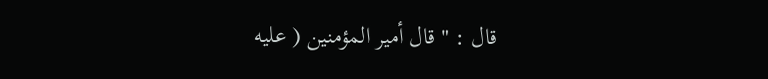قال : " قال أمير المؤمنين ( عليه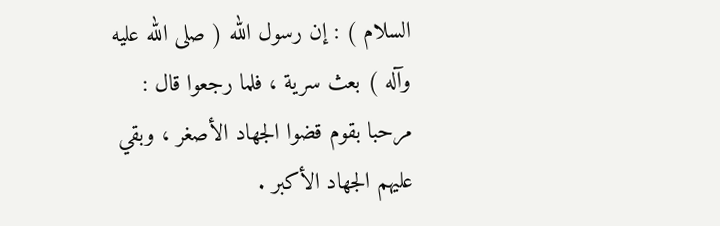السلام ) : إن رسول الله ( صلى الله عليه وآله ) بعث سرية ، فلما رجعوا قال : مرحبا بقوم قضوا الجهاد الأصغر ، وبقي عليهم الجهاد الأكبر .